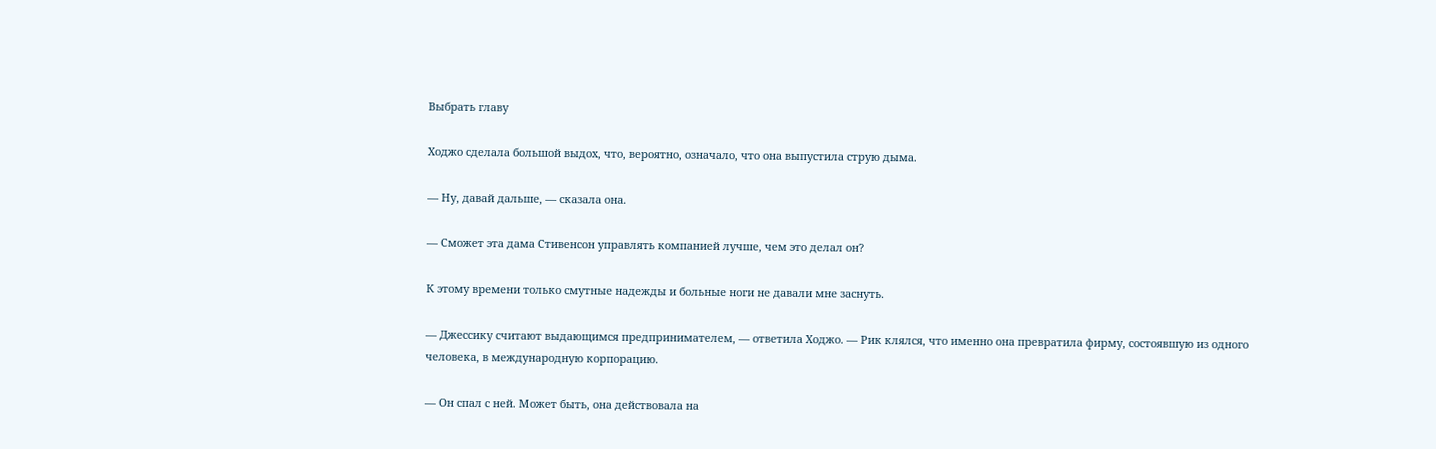Выбрать главу

Ходжо сделала большой выдох, что, вероятно, означало, что она выпустила струю дыма.

— Ну, давай дальше, — сказала она.

— Сможет эта дама Стивенсон управлять компанией лучше, чем это делал он?

К этому времени только смутные надежды и больные ноги не давали мне заснуть.

— Джессику считают выдающимся предпринимателем, — ответила Ходжо. — Рик клялся, что именно она превратила фирму, состоявшую из одного человека, в международную корпорацию.

— Он спал с ней. Может быть, она действовала на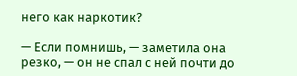него как наркотик?

— Если помнишь, — заметила она резко, — он не спал с ней почти до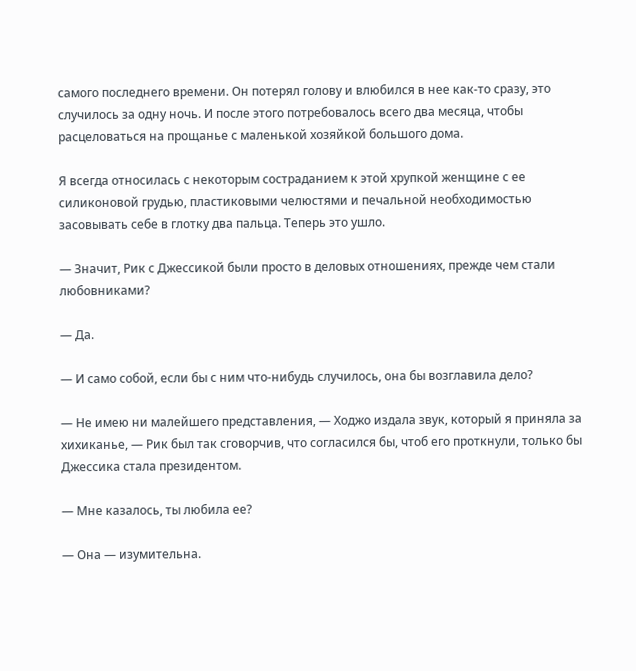самого последнего времени. Он потерял голову и влюбился в нее как-то сразу, это случилось за одну ночь. И после этого потребовалось всего два месяца, чтобы расцеловаться на прощанье с маленькой хозяйкой большого дома.

Я всегда относилась с некоторым состраданием к этой хрупкой женщине с ее силиконовой грудью, пластиковыми челюстями и печальной необходимостью засовывать себе в глотку два пальца. Теперь это ушло.

— Значит, Рик с Джессикой были просто в деловых отношениях, прежде чем стали любовниками?

— Да.

— И само собой, если бы с ним что-нибудь случилось, она бы возглавила дело?

— Не имею ни малейшего представления, — Ходжо издала звук, который я приняла за хихиканье, — Рик был так сговорчив, что согласился бы, чтоб его проткнули, только бы Джессика стала президентом.

— Мне казалось, ты любила ее?

— Она — изумительна.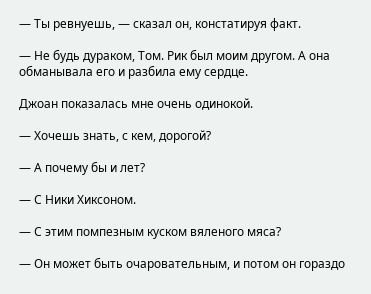— Ты ревнуешь, — сказал он, констатируя факт.

— Не будь дураком, Том. Рик был моим другом. А она обманывала его и разбила ему сердце.

Джоан показалась мне очень одинокой.

— Хочешь знать, с кем, дорогой?

— А почему бы и лет?

— С Ники Хиксоном.

— С этим помпезным куском вяленого мяса?

— Он может быть очаровательным, и потом он гораздо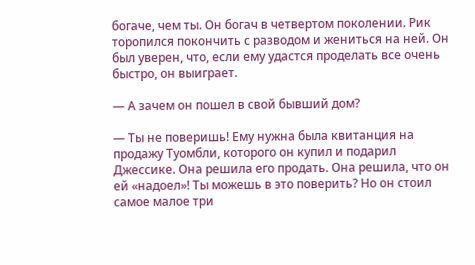богаче, чем ты. Он богач в четвертом поколении. Рик торопился покончить с разводом и жениться на ней. Он был уверен, что, если ему удастся проделать все очень быстро, он выиграет.

— А зачем он пошел в свой бывший дом?

— Ты не поверишь! Ему нужна была квитанция на продажу Туомбли, которого он купил и подарил Джессике. Она решила его продать. Она решила, что он ей «надоел»! Ты можешь в это поверить? Но он стоил самое малое три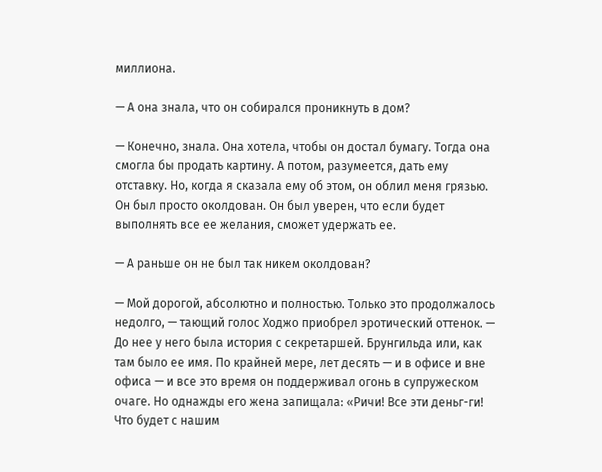миллиона.

— А она знала, что он собирался проникнуть в дом?

— Конечно, знала. Она хотела, чтобы он достал бумагу. Тогда она смогла бы продать картину. А потом, разумеется, дать ему отставку. Но, когда я сказала ему об этом, он облил меня грязью. Он был просто околдован. Он был уверен, что если будет выполнять все ее желания, сможет удержать ее.

— А раньше он не был так никем околдован?

— Мой дорогой, абсолютно и полностью. Только это продолжалось недолго, — тающий голос Ходжо приобрел эротический оттенок. — До нее у него была история с секретаршей. Брунгильда или, как там было ее имя. По крайней мере, лет десять — и в офисе и вне офиса — и все это время он поддерживал огонь в супружеском очаге. Но однажды его жена запищала: «Ричи! Все эти деньг-ги! Что будет с нашим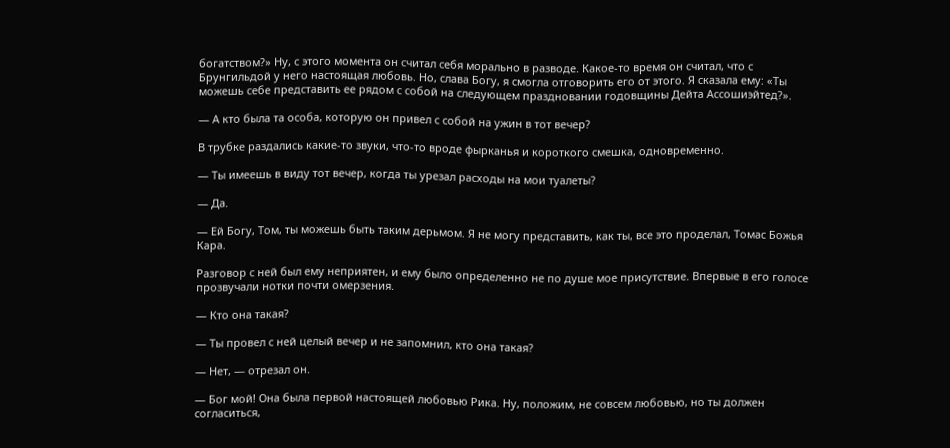богатством?» Ну, с этого момента он считал себя морально в разводе. Какое-то время он считал, что с Брунгильдой у него настоящая любовь. Но, слава Богу, я смогла отговорить его от этого. Я сказала ему: «Ты можешь себе представить ее рядом с собой на следующем праздновании годовщины Дейта Ассошиэйтед?».

— А кто была та особа, которую он привел с собой на ужин в тот вечер?

В трубке раздались какие-то звуки, что-то вроде фырканья и короткого смешка, одновременно.

— Ты имеешь в виду тот вечер, когда ты урезал расходы на мои туалеты?

— Да.

— Ей Богу, Том, ты можешь быть таким дерьмом. Я не могу представить, как ты, все это проделал, Томас Божья Кара.

Разговор с ней был ему неприятен, и ему было определенно не по душе мое присутствие. Впервые в его голосе прозвучали нотки почти омерзения.

— Кто она такая?

— Ты провел с ней целый вечер и не запомнил, кто она такая?

— Нет, — отрезал он.

— Бог мой! Она была первой настоящей любовью Рика. Ну, положим, не совсем любовью, но ты должен согласиться,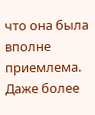что она была вполне приемлема. Даже более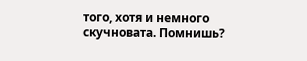того, хотя и немного скучновата. Помнишь?